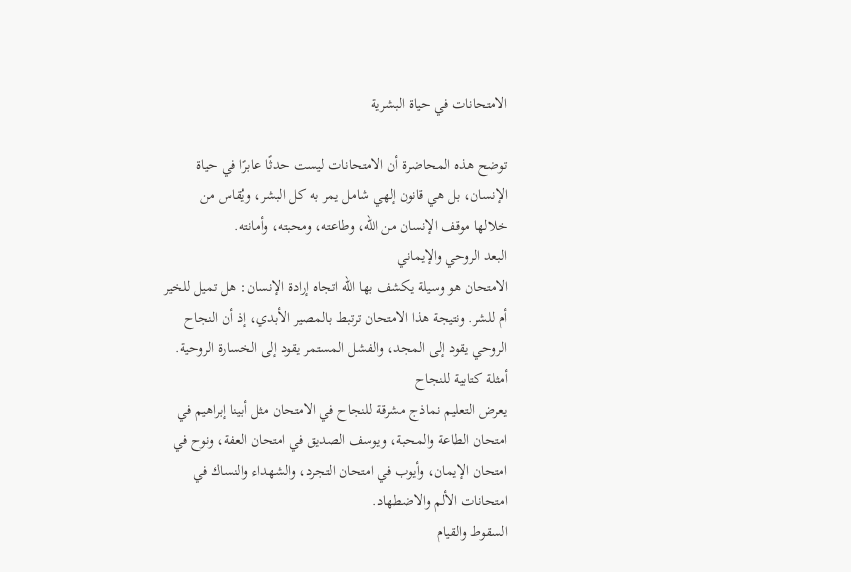الامتحانات في حياة البشرية

توضح هذه المحاضرة أن الامتحانات ليست حدثًا عابرًا في حياة الإنسان، بل هي قانون إلهي شامل يمر به كل البشر، ويُقاس من خلالها موقف الإنسان من الله، وطاعته، ومحبته، وأمانته.
البعد الروحي والإيماني
الامتحان هو وسيلة يكشف بها الله اتجاه إرادة الإنسان: هل تميل للخير أم للشر. ونتيجة هذا الامتحان ترتبط بالمصير الأبدي، إذ أن النجاح الروحي يقود إلى المجد، والفشل المستمر يقود إلى الخسارة الروحية.
أمثلة كتابية للنجاح
يعرض التعليم نماذج مشرقة للنجاح في الامتحان مثل أبينا إبراهيم في امتحان الطاعة والمحبة، ويوسف الصديق في امتحان العفة، ونوح في امتحان الإيمان، وأيوب في امتحان التجرد، والشهداء والنساك في امتحانات الألم والاضطهاد.
السقوط والقيام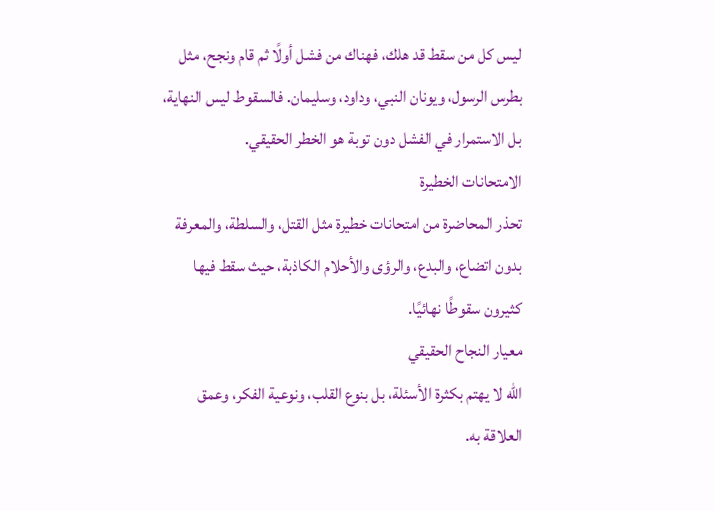ليس كل من سقط قد هلك، فهناك من فشل أولًا ثم قام ونجح، مثل بطرس الرسول، ويونان النبي، وداود، وسليمان. فالسقوط ليس النهاية، بل الاستمرار في الفشل دون توبة هو الخطر الحقيقي.
الامتحانات الخطيرة
تحذر المحاضرة من امتحانات خطيرة مثل القتل، والسلطة، والمعرفة بدون اتضاع، والبدع، والرؤى والأحلام الكاذبة، حيث سقط فيها كثيرون سقوطًا نهائيًا.
معيار النجاح الحقيقي
الله لا يهتم بكثرة الأسئلة، بل بنوع القلب، ونوعية الفكر، وعمق العلاقة به.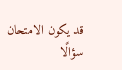قد يكون الامتحان سؤالًا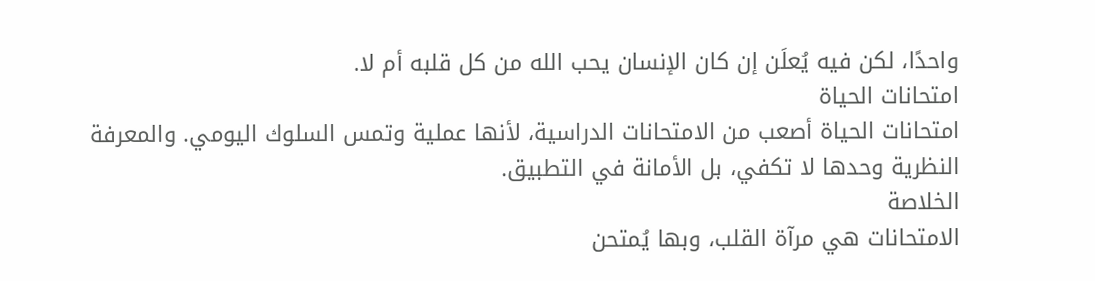واحدًا، لكن فيه يُعلَن إن كان الإنسان يحب الله من كل قلبه أم لا.
امتحانات الحياة
امتحانات الحياة أصعب من الامتحانات الدراسية، لأنها عملية وتمس السلوك اليومي. والمعرفة النظرية وحدها لا تكفي، بل الأمانة في التطبيق.
الخلاصة
الامتحانات هي مرآة القلب، وبها يُمتحن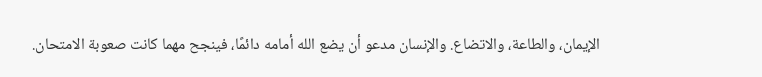الإيمان، والطاعة، والاتضاع. والإنسان مدعو أن يضع الله أمامه دائمًا، فينجح مهما كانت صعوبة الامتحان.